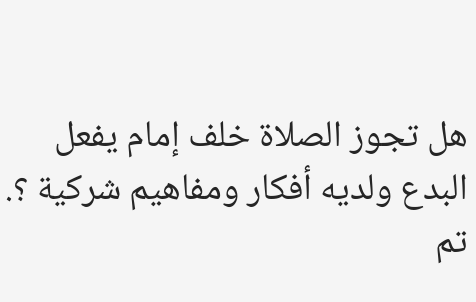هل تجوز الصلاة خلف إمام يفعل البدع ولديه أفكار ومفاهيم شركية ؟.
تم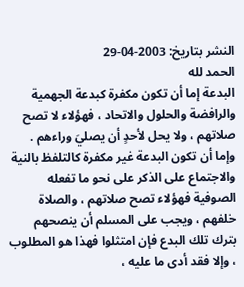النشر بتاريخ: 2003-04-29
الحمد لله
البدعة إما أن تكون مكفرة كبدعة الجهمية والرافضة والحلول والاتحاد ، فهؤلاء لا تصح صلاتهم ، ولا يحل لأحدٍ أن يصليَ وراءهم .
وإما أن تكون البدعة غير مكفرة كالتلفظ بالنية والاجتماع على الذكر على نحو ما تفعله الصوفية فهؤلاء تصح صلاتهم ، والصلاة خلفهم ، ويجب على المسلم أن ينصحهم بترك تلك البدع فإن امتثلوا فهذا هو المطلوب ، وإلا فقد أدى ما عليه ،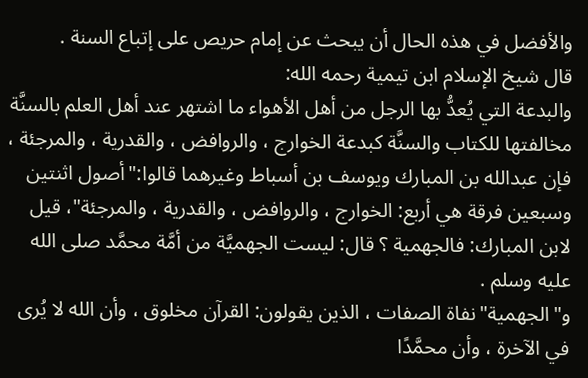والأفضل في هذه الحال أن يبحث عن إمام حريص على إتباع السنة .
قال شيخ الإسلام ابن تيمية رحمه الله:
والبدعة التي يُعدُّ بها الرجل من أهل الأهواء ما اشتهر عند أهل العلم بالسنَّة مخالفتها للكتاب والسنَّة كبدعة الخوارج ، والروافض ، والقدرية ، والمرجئة ، فإن عبدالله بن المبارك ويوسف بن أسباط وغيرهما قالوا:"أصول اثنتين وسبعين فرقة هي أربع: الخوارج ، والروافض ، والقدرية ، والمرجئة"، قيل لابن المبارك: فالجهمية ؟ قال: ليست الجهميَّة من أمَّة محمَّد صلى الله عليه وسلم .
و"الجهمية"نفاة الصفات ، الذين يقولون: القرآن مخلوق ، وأن الله لا يُرى في الآخرة ، وأن محمَّدًا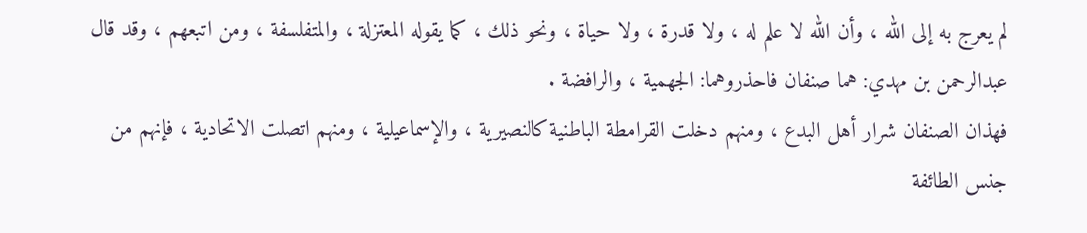لم يعرج به إلى الله ، وأن الله لا علم له ، ولا قدرة ، ولا حياة ، ونحو ذلك ، كما يقوله المعتزلة ، والمتفلسفة ، ومن اتبعهم ، وقد قال عبدالرحمن بن مهدي: هما صنفان فاحذروهما: الجهمية ، والرافضة .
فهذان الصنفان شرار أهل البدع ، ومنهم دخلت القرامطة الباطنية كالنصيرية ، والإسماعيلية ، ومنهم اتصلت الاتحادية ، فإنهم من جنس الطائفة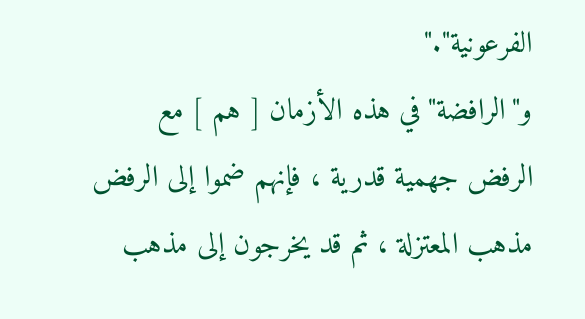الفرعونية"."
و"الرافضة"في هذه الأزمان [ هم ] مع الرفض جهمية قدرية ، فإنهم ضموا إلى الرفض مذهب المعتزلة ، ثم قد يخرجون إلى مذهب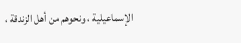الإسماعيلية ، ونحوهم من أهل الزندقة ،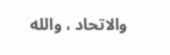والاتحاد ، والله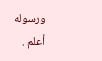ورسوله أعلم .